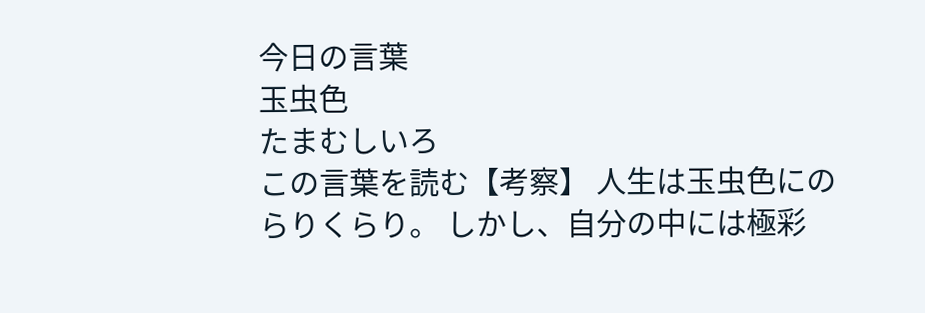今日の言葉
玉虫色
たまむしいろ
この言葉を読む【考察】 人生は玉虫色にのらりくらり。 しかし、自分の中には極彩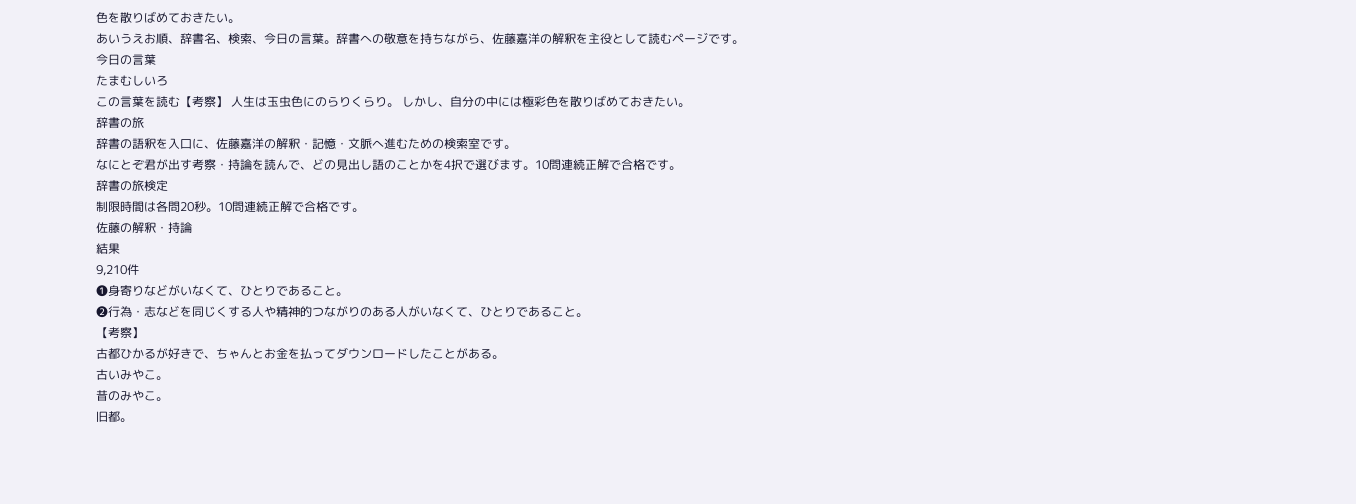色を散りばめておきたい。
あいうえお順、辞書名、検索、今日の言葉。辞書への敬意を持ちながら、佐藤嘉洋の解釈を主役として読むページです。
今日の言葉
たまむしいろ
この言葉を読む【考察】 人生は玉虫色にのらりくらり。 しかし、自分の中には極彩色を散りばめておきたい。
辞書の旅
辞書の語釈を入口に、佐藤嘉洋の解釈・記憶・文脈へ進むための検索室です。
なにとぞ君が出す考察・持論を読んで、どの見出し語のことかを4択で選びます。10問連続正解で合格です。
辞書の旅検定
制限時間は各問20秒。10問連続正解で合格です。
佐藤の解釈・持論
結果
9,210件
❶身寄りなどがいなくて、ひとりであること。
❷行為・志などを同じくする人や精神的つながりのある人がいなくて、ひとりであること。
【考察】
古都ひかるが好きで、ちゃんとお金を払ってダウンロードしたことがある。
古いみやこ。
昔のみやこ。
旧都。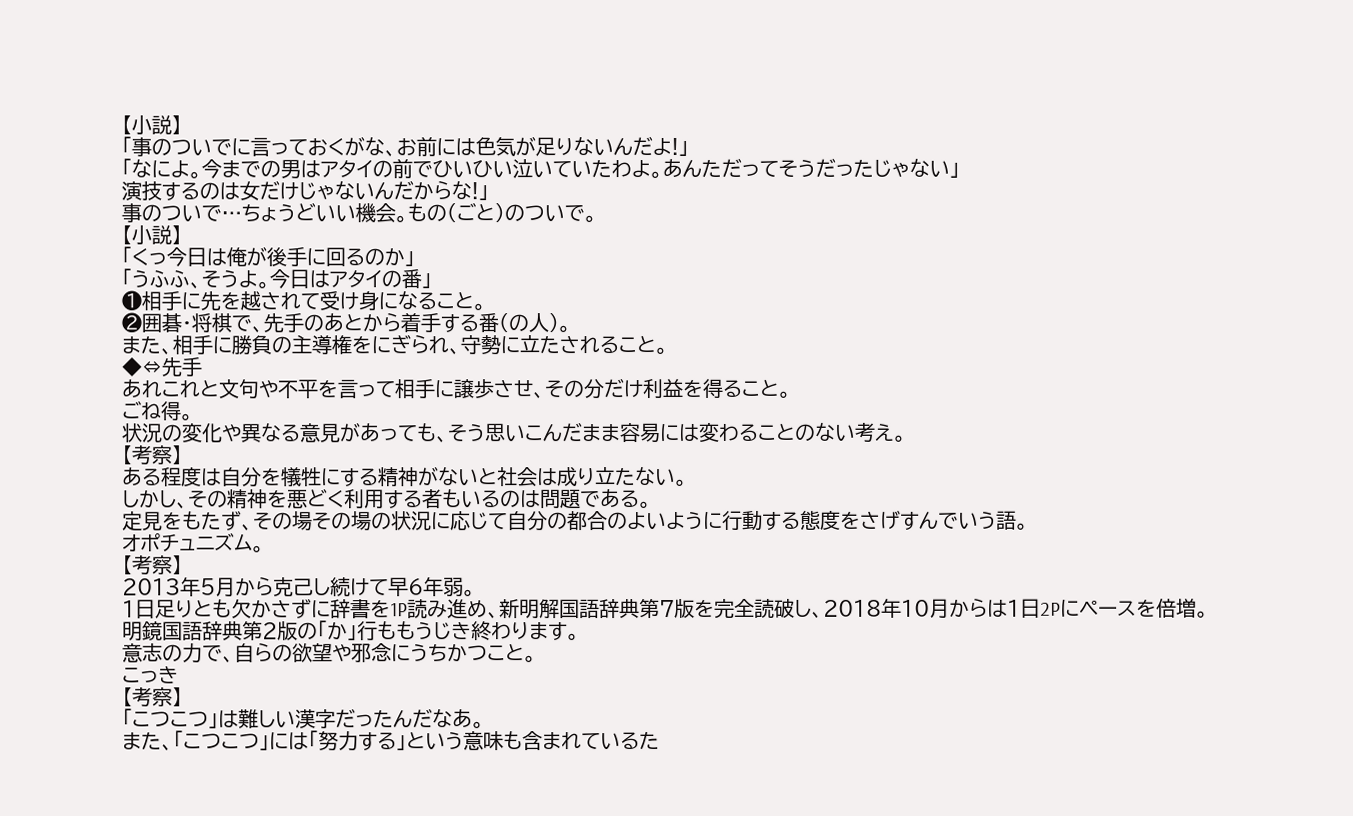【小説】
「事のついでに言っておくがな、お前には色気が足りないんだよ!」
「なによ。今までの男はアタイの前でひいひい泣いていたわよ。あんただってそうだったじゃない」
演技するのは女だけじゃないんだからな!」
事のついで…ちょうどいい機会。もの(ごと)のついで。
【小説】
「くっ今日は俺が後手に回るのか」
「うふふ、そうよ。今日はアタイの番」
❶相手に先を越されて受け身になること。
❷囲碁・将棋で、先手のあとから着手する番(の人)。
また、相手に勝負の主導権をにぎられ、守勢に立たされること。
◆⇔先手
あれこれと文句や不平を言って相手に譲歩させ、その分だけ利益を得ること。
ごね得。
状況の変化や異なる意見があっても、そう思いこんだまま容易には変わることのない考え。
【考察】
ある程度は自分を犠牲にする精神がないと社会は成り立たない。
しかし、その精神を悪どく利用する者もいるのは問題である。
定見をもたず、その場その場の状況に応じて自分の都合のよいように行動する態度をさげすんでいう語。
オポチュニズム。
【考察】
2013年5月から克己し続けて早6年弱。
1日足りとも欠かさずに辞書を1P読み進め、新明解国語辞典第7版を完全読破し、2018年10月からは1日2Pにペースを倍増。
明鏡国語辞典第2版の「か」行ももうじき終わります。
意志の力で、自らの欲望や邪念にうちかつこと。
こっき
【考察】
「こつこつ」は難しい漢字だったんだなあ。
また、「こつこつ」には「努力する」という意味も含まれているた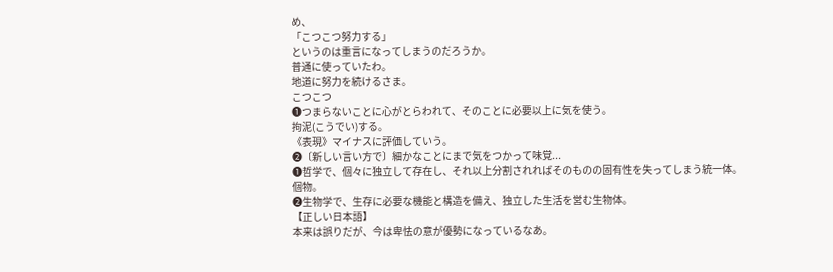め、
「こつこつ努力する」
というのは重言になってしまうのだろうか。
普通に使っていたわ。
地道に努力を続けるさま。
こつこつ
❶つまらないことに心がとらわれて、そのことに必要以上に気を使う。
拘泥(こうでい)する。
《表現》マイナスに評価していう。
❷〔新しい言い方で〕細かなことにまで気をつかって味覚...
❶哲学で、個々に独立して存在し、それ以上分割されればそのものの固有性を失ってしまう統一体。
個物。
❷生物学で、生存に必要な機能と構造を備え、独立した生活を営む生物体。
【正しい日本語】
本来は誤りだが、今は卑怯の意が優勢になっているなあ。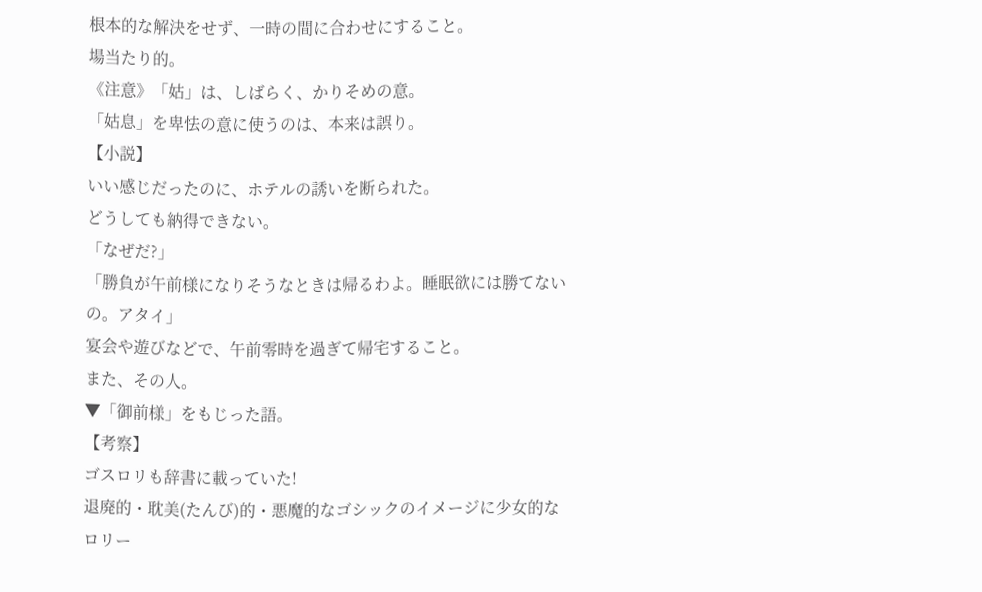根本的な解決をせず、一時の間に合わせにすること。
場当たり的。
《注意》「姑」は、しばらく、かりそめの意。
「姑息」を卑怯の意に使うのは、本来は誤り。
【小説】
いい感じだったのに、ホテルの誘いを断られた。
どうしても納得できない。
「なぜだ?」
「勝負が午前様になりそうなときは帰るわよ。睡眠欲には勝てないの。アタイ」
宴会や遊びなどで、午前零時を過ぎて帰宅すること。
また、その人。
▼「御前様」をもじった語。
【考察】
ゴスロリも辞書に載っていた!
退廃的・耽美(たんび)的・悪魔的なゴシックのイメージに少女的なロリー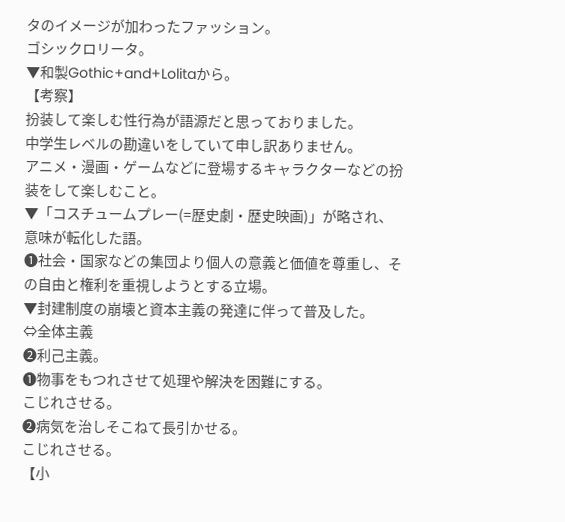タのイメージが加わったファッション。
ゴシックロリータ。
▼和製Gothic+and+Lolitaから。
【考察】
扮装して楽しむ性行為が語源だと思っておりました。
中学生レベルの勘違いをしていて申し訳ありません。
アニメ・漫画・ゲームなどに登場するキャラクターなどの扮装をして楽しむこと。
▼「コスチュームプレー(=歴史劇・歴史映画)」が略され、意味が転化した語。
❶社会・国家などの集団より個人の意義と価値を尊重し、その自由と権利を重視しようとする立場。
▼封建制度の崩壊と資本主義の発達に伴って普及した。
⇔全体主義
❷利己主義。
❶物事をもつれさせて処理や解決を困難にする。
こじれさせる。
❷病気を治しそこねて長引かせる。
こじれさせる。
【小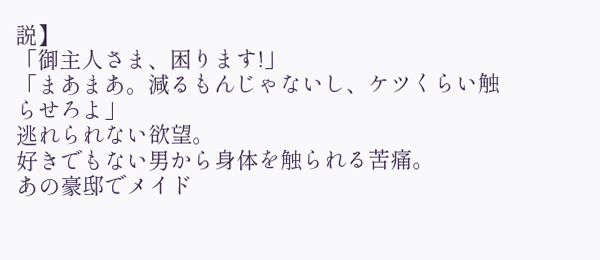説】
「御主人さま、困ります!」
「まあまあ。減るもんじゃないし、ケツくらい触らせろよ」
逃れられない欲望。
好きでもない男から身体を触られる苦痛。
あの豪邸でメイド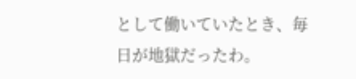として働いていたとき、毎日が地獄だったわ。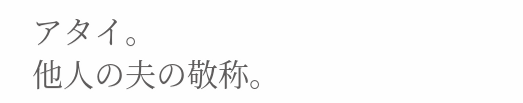アタイ。
他人の夫の敬称。